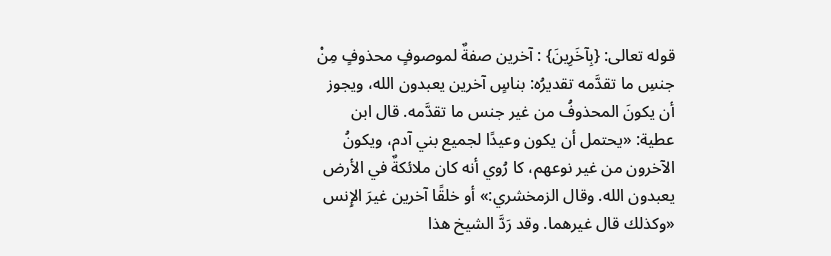قوله تعالى: {بِآخَرِينَ} : آخرين صفةٌ لموصوفٍ محذوفٍ مِنْ جنسِ ما تقدَّمه تقديرُه: بناسٍ آخرين يعبدون الله، ويجوز أن يكونَ المحذوفُ من غير جنس ما تقدَّمه. قال ابن عطية: «يحتمل أن يكون وعيدًا لجميع بني آدم، ويكونُ الآخرون من غير نوعهم، كا رُوي أنه كان ملائكةٌ في الأرض يعبدون الله. وقال الزمخشري:» أو خلقًا آخرين غيرَ الإِنس «وكذلك قال غيرهما. وقد رَدَّ الشيخ هذا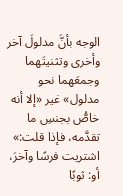الوجه بأنَّ مدلولَ آخر وأخرى وتثنيتَهما وجمعَهما نحو مدلول» غير «إلا أنه خاصُّ بجنسِ ما تقدَّمه، فإذا قلت:» اشتريت فرسًا وآخرَ، أو: ثوبًا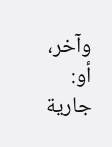وآخر، أو: جارية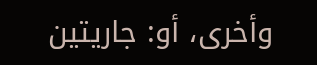وأخرى، أو: جاريتين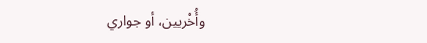وأُخْريين، أو جواري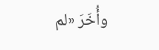وأُخَرَ «لم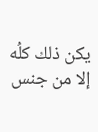يكن ذلك كلُه إلا من جنس